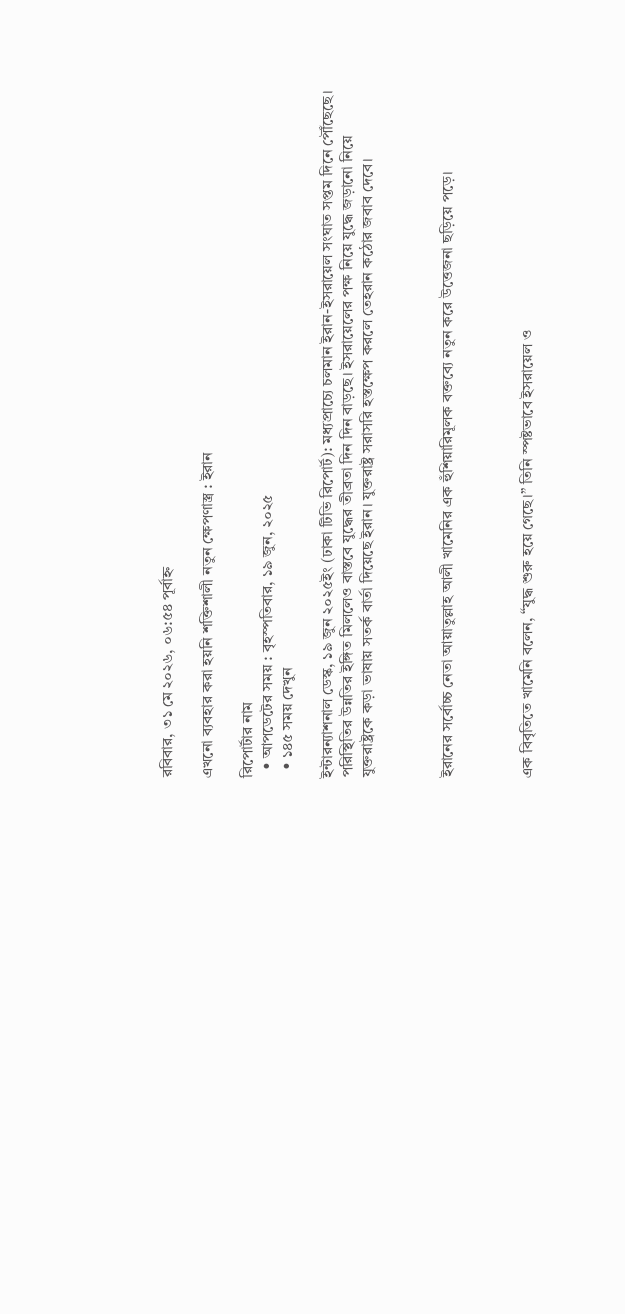রবিবার, ৩১ মে ২০২৬, ০৬:৫৪ পূর্বাহ্ন

এখনো ব্যবহার করা হয়নি শক্তিশালী নতুন ক্ষেপণাস্ত্র : ইরান

রিপোর্টার নাম
  • আপডেটের সময় : বৃহস্পতিবার, ১৯ জুন, ২০২৫
  • ১৪৫ সময় দেখুন

ইন্টারন্যাশনাল ডেস্ক, ১৯ জুন ২০২৫ইং (ঢাকা টিভি রিপোর্ট): মধ্যপ্রাচ্যে চলমান ইরান-ইসরায়েল সংঘাত সপ্তম দিনে পৌঁছেছে। পরিস্থিতির উন্নতির ইঙ্গিত মিললেও বাস্তবে যুদ্ধের তীব্রতা দিন দিন বাড়ছে। ইসরায়েলের পক্ষ নিয়ে যুদ্ধে জড়ানো নিয়ে যুক্তরাষ্ট্রকে কড়া ভাষায় সতর্ক বার্তা দিয়েছে ইরান। যুক্তরাষ্ট্র সরাসরি হস্তক্ষেপ করলে তেহরান কঠোর জবাব দেবে।



ইরানের সর্বোচ্চ নেতা আয়াতুল্লাহ আলী খামেনির এক হুঁশিয়ারিমূলক বক্তব্যে নতুন করে উত্তেজনা ছড়িয়ে পড়ে।



এক বিবৃতিতে খামেনি বলেন, “যুদ্ধ শুরু হয়ে গেছে।” তিনি স্পষ্টভাবে ইসরায়েল ও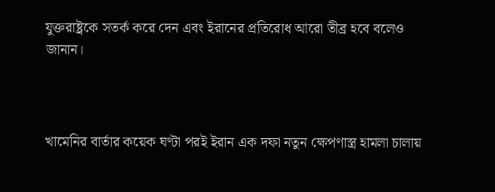যুক্তরাষ্ট্রকে সতর্ক করে দেন এবং ইরানের প্রতিরোধ আরো তীব্র হবে বলেও জানান।



খামেনির বার্তার কয়েক ঘণ্টা পরই ইরান এক দফা নতুন ক্ষেপণাস্ত্র হামলা চালায়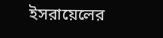ইসরায়েলের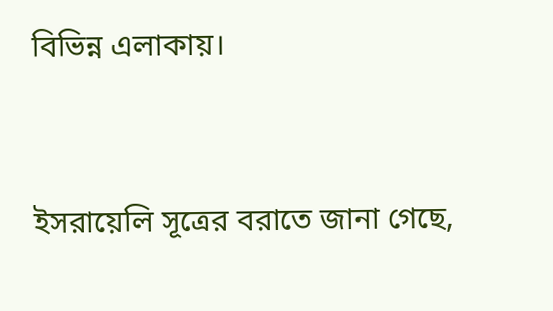বিভিন্ন এলাকায়।



ইসরায়েলি সূত্রের বরাতে জানা গেছে,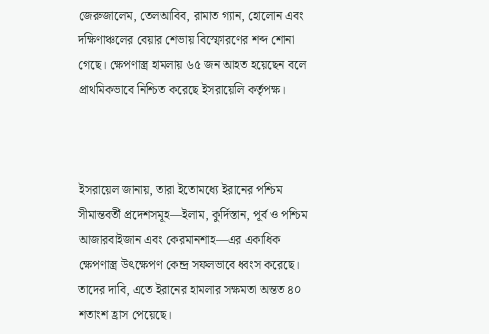জেরুজালেম, তেলআবিব, রামাত গ্যান, হোলোন এবং দক্ষিণাঞ্চলের বেয়ার শেভায় বিস্ফোরণের শব্দ শোনা গেছে। ক্ষেপণাস্ত্র হামলায় ৬৫ জন আহত হয়েছেন বলে প্রাথমিকভাবে নিশ্চিত করেছে ইসরায়েলি কর্তৃপক্ষ।



ইসরায়েল জানায়, তারা ইতোমধ্যে ইরানের পশ্চিম সীমান্তবর্তী প্রদেশসমূহ—ইলাম, কুর্দিস্তান, পূর্ব ও পশ্চিম আজারবাইজান এবং কেরমানশাহ—এর একাধিক ক্ষেপণাস্ত্র উৎক্ষেপণ কেন্দ্র সফলভাবে ধ্বংস করেছে। তাদের দাবি, এতে ইরানের হামলার সক্ষমতা অন্তত ৪০ শতাংশ হ্রাস পেয়েছে।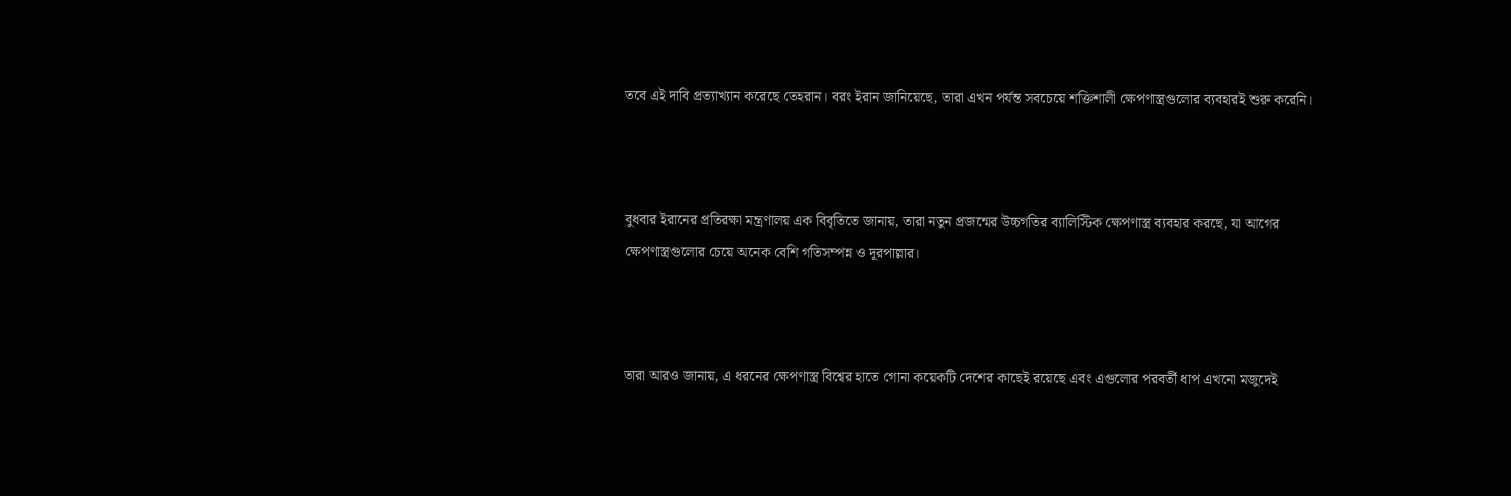তবে এই দাবি প্রত্যাখ্যান করেছে তেহরান। বরং ইরান জানিয়েছে, তারা এখন পর্যন্ত সবচেয়ে শক্তিশালী ক্ষেপণাস্ত্রগুলোর ব্যবহারই শুরু করেনি।



বুধবার ইরানের প্রতিরক্ষা মন্ত্রণালয় এক বিবৃতিতে জানায়, তারা নতুন প্রজন্মের উচ্চগতির ব্যালিস্টিক ক্ষেপণাস্ত্র ব্যবহার করছে, যা আগের ক্ষেপণাস্ত্রগুলোর চেয়ে অনেক বেশি গতিসম্পন্ন ও দূরপাল্লার।



তারা আরও জানায়, এ ধরনের ক্ষেপণাস্ত্র বিশ্বের হাতে গোনা কয়েকটি দেশের কাছেই রয়েছে এবং এগুলোর পরবর্তী ধাপ এখনো মজুদেই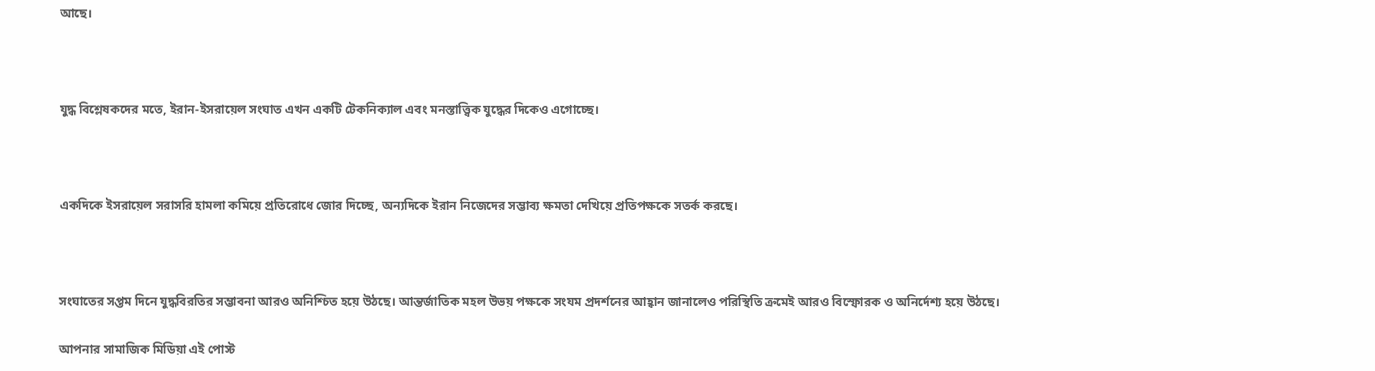আছে।



যুদ্ধ বিশ্লেষকদের মতে, ইরান-ইসরায়েল সংঘাত এখন একটি টেকনিক্যাল এবং মনস্তাত্ত্বিক যুদ্ধের দিকেও এগোচ্ছে।



একদিকে ইসরায়েল সরাসরি হামলা কমিয়ে প্রতিরোধে জোর দিচ্ছে, অন্যদিকে ইরান নিজেদের সম্ভাব্য ক্ষমতা দেখিয়ে প্রতিপক্ষকে সতর্ক করছে।



সংঘাতের সপ্তম দিনে যুদ্ধবিরতির সম্ভাবনা আরও অনিশ্চিত হয়ে উঠছে। আন্তর্জাতিক মহল উভয় পক্ষকে সংযম প্রদর্শনের আহ্বান জানালেও পরিস্থিতি ক্রমেই আরও বিস্ফোরক ও অনির্দেশ্য হয়ে উঠছে।

আপনার সামাজিক মিডিয়া এই পোস্ট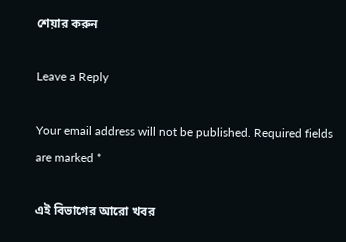শেয়ার করুন

Leave a Reply

Your email address will not be published. Required fields are marked *

এই বিভাগের আরো খবর